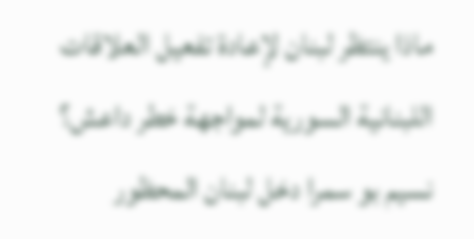ماذا ينتظر لبنان لإعادة تفعيل العلاقات اللبنانية السورية لمواجهة خطر داعش؟
نسيم بو سمرا دخل لبنان المحظور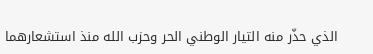الذي حذّر منه التيار الوطني الحر وحزب الله منذ استشعارهما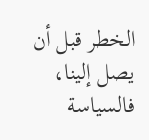الخطر قبل أن يصل إلينا، فالسياسة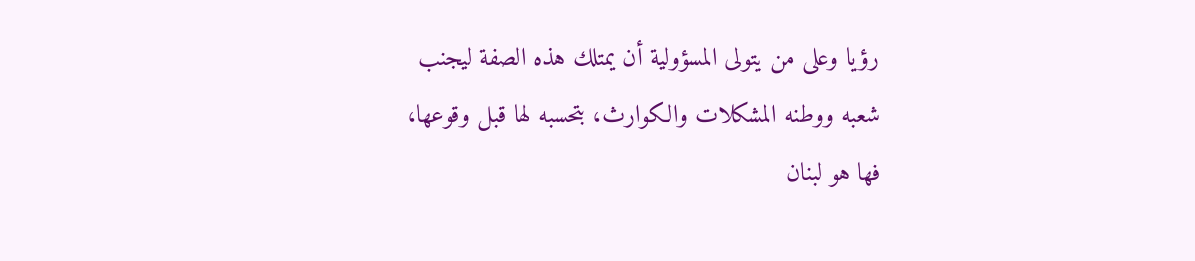رؤيا وعلى من يتولى المسؤولية أن يمتلك هذه الصفة ليجنب شعبه ووطنه المشكلات والكوارث، بتحسبه لها قبل وقوعها، فها هو لبنان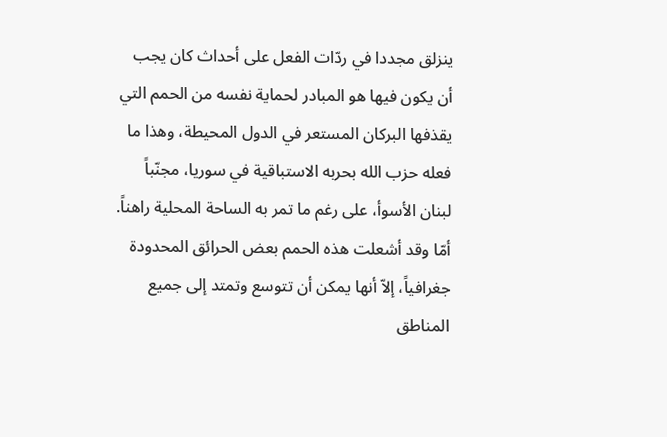ينزلق مجددا في ردّات الفعل على أحداث كان يجب أن يكون فيها هو المبادر لحماية نفسه من الحمم التي يقذفها البركان المستعر في الدول المحيطة، وهذا ما فعله حزب الله بحربه الاستباقية في سوريا، مجنّباً لبنان الأسوأ، على رغم ما تمر به الساحة المحلية راهناً. أمّا وقد أشعلت هذه الحمم بعض الحرائق المحدودة جغرافياً، إلاّ أنها يمكن أن تتوسع وتمتد إلى جميع المناطق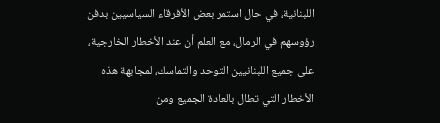اللبنانية، في حال استمر بعض الأفرقاء السياسيين بدفن رؤوسهم في الرمال، مع العلم أن عند الأخطار الخارجية، على جميع اللبنانيين التوحد والتماسك، لمجابهة هذه الأخطار التي تطال بالعادة الجميع ومن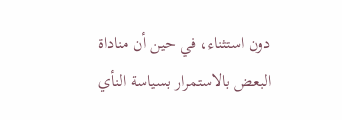دون استثناء، في حين أن مناداة البعض بالاستمرار بسياسة النأي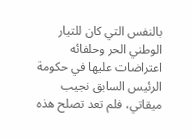بالنفس التي كان للتيار الوطني الحر وحلفائه اعتراضات عليها في حكومة الرئيس السابق نجيب ميقاتي، فلم تعد تصلح هذه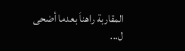المقاربة راهناَ بعدما أضحى ل...